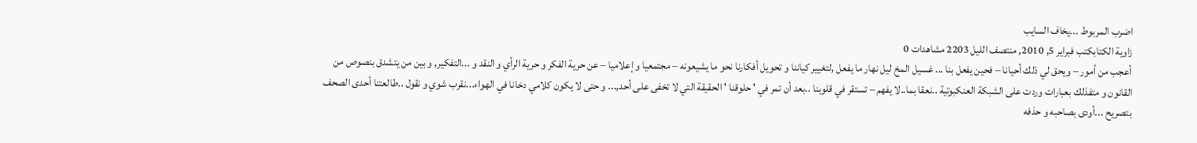اضرب المربوط ...يخاف السايب
زاوية الكتابكتب فبراير 5, 2010, منتصف الليل 2203 مشاهدات 0
أعجب من أمور – ويحق لي ذلك أحيانا – فحين يفعل بنا ... غسيل المخ ليل نهار ما يفعل ,لتغيير كياننا و تحويل أفكارنا نحو ما يشيعونه – مجتمعيا و إعلاميا – عن حرية الفكر و حرية الرأي و النقد و ...التفكير, و بين من يتشدق بنصوص من القانون و متفذلك بعبارات وردت على الشبكة العنكبوتية ..نعقا بما..لا يفهم – تستقر في قلوبنا ..بعد أن تمر في ' حلوقنا ' الحقيقة التي لا تخفى على أحد,... و حتى لا يكون كلامي دخانا في الهواء...نقرب شوي و نقول ..طالعتنا أحدى الصحف بتصريح ...أودى بصاحبه و حذفه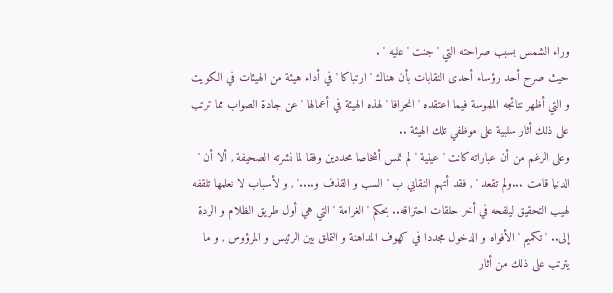وراء الشمس بسبب صراحته التي ' جنت ' عليه ' .
حيث صرح أحد رؤساء أحدى النقابات بأن هناك ' ارتباكا ' في أداء هيئة من الهيئات في الكويت و التي أظهر نتائجه الملموسة فيما اعتقده ' انحرافا ' لهذه الهيئة في أعمالها ' عن جادة الصواب مما ترتب على ذلك أثار سلبية على موظفي تلك الهيئة ..
وعلى الرغم من أن عباراته كانت ' عينية ' لم تمس أشخاصا محددين وفقا لما نشرته الصحيفة , ألا أن ' الدنيا قامت ...ولم تقعد ' , فقد أتهم النقابي ب ' السب و القذف و....' , و لأسباب لا نعلمها تلقفه لهيب التحقيق ليلفحه في أخر حلقات احتراقه.. بحكم ' الغرامة ' التي هي أول طريق الظلام و الردة إلى.. ' تكميم ' الأفواه و الدخول مجددا في كهوف المداهنة و التملق بين الرئيس و المرؤوس , و ما يترتب على ذلك من أثار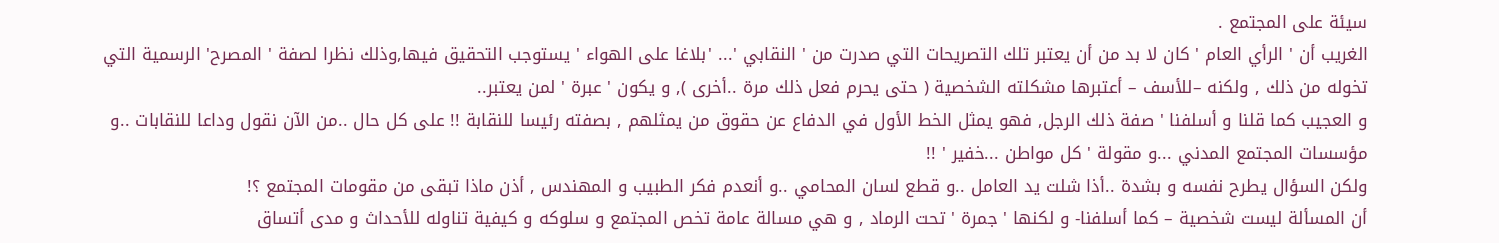سيئة على المجتمع .
الغريب أن ' الرأي العام ' كان لا بد من أن يعتبر تلك التصريحات التي صدرت من ' النقابي '... 'بلاغا على الهواء ' يستوجب التحقيق فيها,وذلك نظرا لصفة ' المصرح' الرسمية التي تخوله من ذلك , ولكنه –للأسف – أعتبرها مشكلته الشخصية ( حتى يحرم فعل ذلك مرة ..أخرى ), و يكون ' عبرة ' لمن يعتبر..
و العجيب كما قلنا و أسلفنا ' صفة ذلك الرجل, فهو يمثل الخط الأول في الدفاع عن حقوق من يمثلهم , بصفته رئيسا للنقابة !! على كل حال ..من الآن نقول وداعا للنقابات ..و مؤسسات المجتمع المدني ...و مقولة ' كل مواطن ...خفير ' !!
ولكن السؤال يطرح نفسه و بشدة ..أذا شلت يد العامل ..و قطع لسان المحامي ..و أنعدم فكر الطبيب و المهندس , أذن ماذا تبقى من مقومات المجتمع ؟!
أن المسألة ليست شخصية – كما أسلفنا- و لكنها ' جمرة ' تحت الرماد , و هي مسالة عامة تخص المجتمع و سلوكه و كيفية تناوله للأحداث و مدى أتساق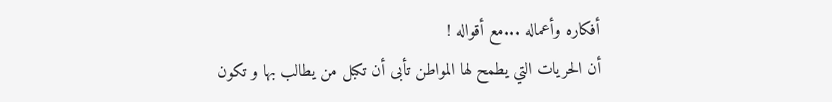أفكاره وأعماله ...مع أقواله !
أن الحريات التي يطمح لها المواطن تأبى أن تكبل من يطالب بها و تكون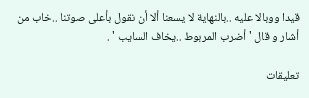قيدا ووبالا عليه ..بالنهاية لا يسعنا ألا أن نقول بأعلى صوتنا ..خاب من أشار و قال ' أضرب المربوط ..يخاف السايب ' .

تعليقات